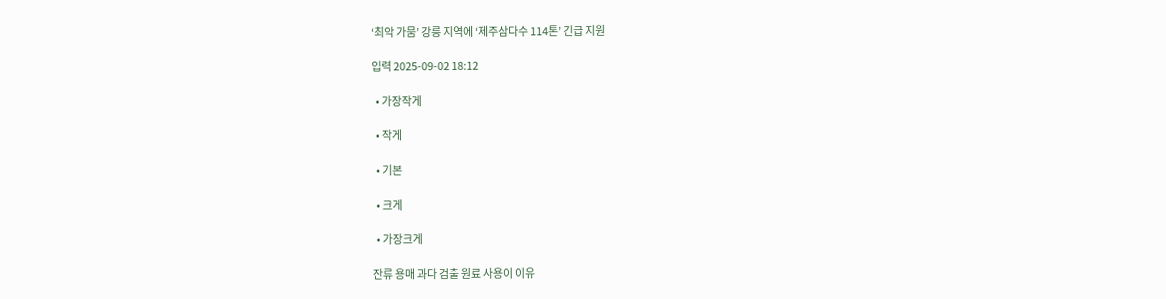‘최악 가뭄’ 강릉 지역에 ‘제주삼다수 114톤’ 긴급 지원

입력 2025-09-02 18:12

  • 가장작게

  • 작게

  • 기본

  • 크게

  • 가장크게

잔류 용매 과다 검출 원료 사용이 이유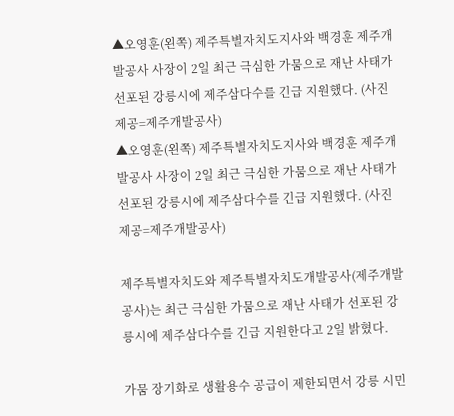▲오영훈(왼쪽) 제주특별자치도지사와 백경훈 제주개발공사 사장이 2일 최근 극심한 가뭄으로 재난 사태가 선포된 강릉시에 제주삼다수를 긴급 지원했다. (사진제공=제주개발공사)
▲오영훈(왼쪽) 제주특별자치도지사와 백경훈 제주개발공사 사장이 2일 최근 극심한 가뭄으로 재난 사태가 선포된 강릉시에 제주삼다수를 긴급 지원했다. (사진제공=제주개발공사)

제주특별자치도와 제주특별자치도개발공사(제주개발공사)는 최근 극심한 가뭄으로 재난 사태가 선포된 강릉시에 제주삼다수를 긴급 지원한다고 2일 밝혔다.

가뭄 장기화로 생활용수 공급이 제한되면서 강릉 시민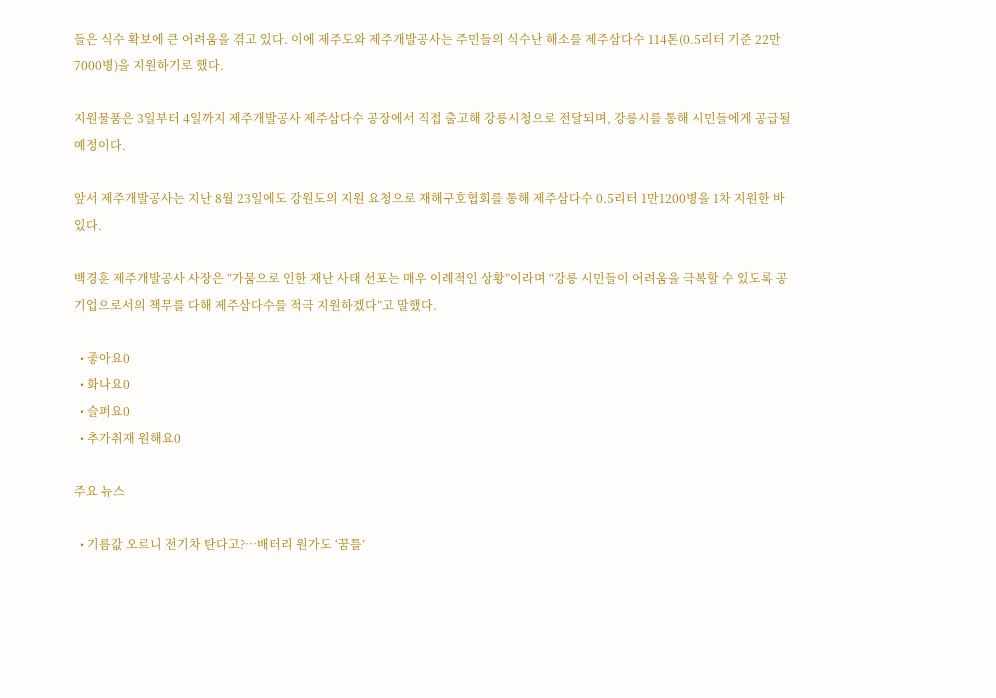들은 식수 확보에 큰 어려움을 겪고 있다. 이에 제주도와 제주개발공사는 주민들의 식수난 해소를 제주삼다수 114톤(0.5리터 기준 22만7000병)을 지원하기로 했다.

지원물품은 3일부터 4일까지 제주개발공사 제주삼다수 공장에서 직접 출고해 강릉시청으로 전달되며, 강릉시를 통해 시민들에게 공급될 예정이다.

앞서 제주개발공사는 지난 8월 23일에도 강원도의 지원 요청으로 재해구호협회를 통해 제주삼다수 0.5리터 1만1200병을 1차 지원한 바 있다.

백경훈 제주개발공사 사장은 “가뭄으로 인한 재난 사태 선포는 매우 이례적인 상황”이라며 “강릉 시민들이 어려움을 극복할 수 있도록 공기업으로서의 책무를 다해 제주삼다수를 적극 지원하겠다”고 말했다.

  • 좋아요0
  • 화나요0
  • 슬퍼요0
  • 추가취재 원해요0

주요 뉴스

  • 기름값 오르니 전기차 탄다고?…배터리 원가도 ‘꿈틀’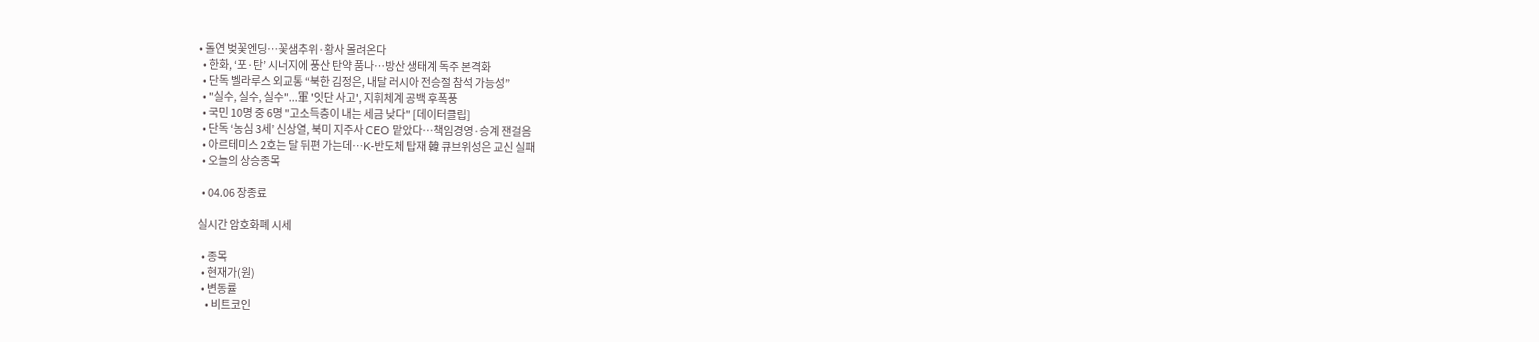• 돌연 벚꽃엔딩…꽃샘추위·황사 몰려온다
  • 한화, ‘포·탄’ 시너지에 풍산 탄약 품나…방산 생태계 독주 본격화
  • 단독 벨라루스 외교통 “북한 김정은, 내달 러시아 전승절 참석 가능성”
  • "실수, 실수, 실수"...軍 '잇단 사고', 지휘체계 공백 후폭풍
  • 국민 10명 중 6명 "고소득층이 내는 세금 낮다" [데이터클립]
  • 단독 ‘농심 3세’ 신상열, 북미 지주사 CEO 맡았다⋯책임경영·승계 잰걸음
  • 아르테미스 2호는 달 뒤편 가는데…K-반도체 탑재 韓 큐브위성은 교신 실패
  • 오늘의 상승종목

  • 04.06 장종료

실시간 암호화폐 시세

  • 종목
  • 현재가(원)
  • 변동률
    • 비트코인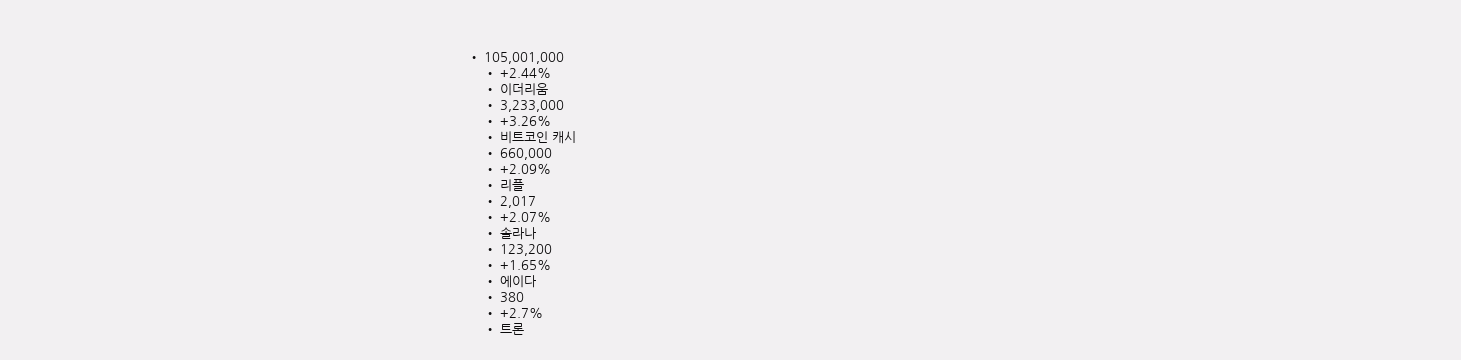• 105,001,000
    • +2.44%
    • 이더리움
    • 3,233,000
    • +3.26%
    • 비트코인 캐시
    • 660,000
    • +2.09%
    • 리플
    • 2,017
    • +2.07%
    • 솔라나
    • 123,200
    • +1.65%
    • 에이다
    • 380
    • +2.7%
    • 트론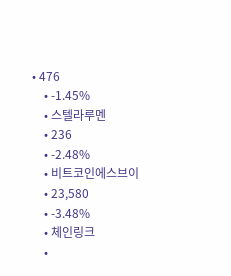• 476
    • -1.45%
    • 스텔라루멘
    • 236
    • -2.48%
    • 비트코인에스브이
    • 23,580
    • -3.48%
    • 체인링크
    •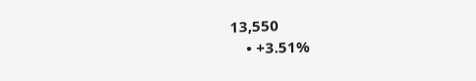13,550
    • +3.51%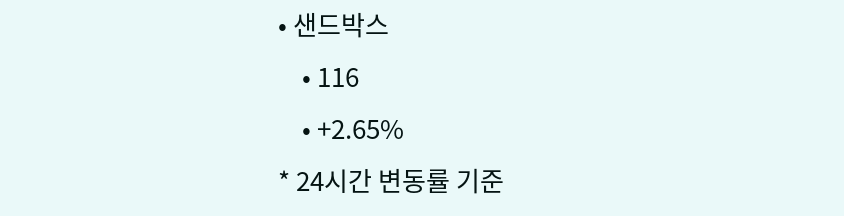• 샌드박스
    • 116
    • +2.65%
* 24시간 변동률 기준